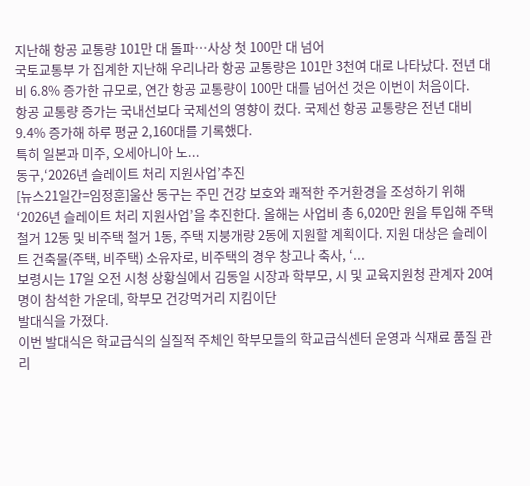지난해 항공 교통량 101만 대 돌파…사상 첫 100만 대 넘어
국토교통부 가 집계한 지난해 우리나라 항공 교통량은 101만 3천여 대로 나타났다. 전년 대비 6.8% 증가한 규모로, 연간 항공 교통량이 100만 대를 넘어선 것은 이번이 처음이다.
항공 교통량 증가는 국내선보다 국제선의 영향이 컸다. 국제선 항공 교통량은 전년 대비 9.4% 증가해 하루 평균 2,160대를 기록했다.
특히 일본과 미주, 오세아니아 노...
동구,‘2026년 슬레이트 처리 지원사업’추진
[뉴스21일간=임정훈]울산 동구는 주민 건강 보호와 쾌적한 주거환경을 조성하기 위해 ‘2026년 슬레이트 처리 지원사업’을 추진한다. 올해는 사업비 총 6,020만 원을 투입해 주택 철거 12동 및 비주택 철거 1동, 주택 지붕개량 2동에 지원할 계획이다. 지원 대상은 슬레이트 건축물(주택, 비주택) 소유자로, 비주택의 경우 창고나 축사, ‘...
보령시는 17일 오전 시청 상황실에서 김동일 시장과 학부모, 시 및 교육지원청 관계자 20여 명이 참석한 가운데, 학부모 건강먹거리 지킴이단
발대식을 가졌다.
이번 발대식은 학교급식의 실질적 주체인 학부모들의 학교급식센터 운영과 식재료 품질 관리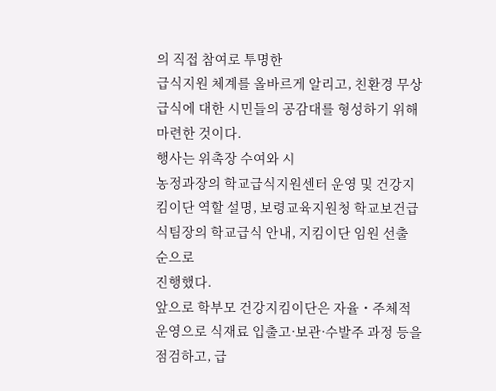의 직접 참여로 투명한
급식지원 체계를 올바르게 알리고, 친환경 무상급식에 대한 시민들의 공감대를 형성하기 위해 마련한 것이다.
행사는 위촉장 수여와 시
농정과장의 학교급식지원센터 운영 및 건강지킴이단 역할 설명, 보령교육지원청 학교보건급식팀장의 학교급식 안내, 지킴이단 임원 선출 순으로
진행했다.
앞으로 학부모 건강지킴이단은 자율・주체적 운영으로 식재료 입출고·보관·수발주 과정 등을 점검하고, 급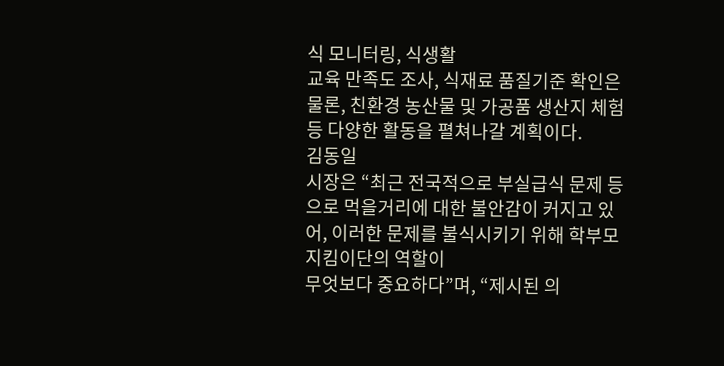식 모니터링, 식생활
교육 만족도 조사, 식재료 품질기준 확인은 물론, 친환경 농산물 및 가공품 생산지 체험 등 다양한 활동을 펼쳐나갈 계획이다.
김동일
시장은 “최근 전국적으로 부실급식 문제 등으로 먹을거리에 대한 불안감이 커지고 있어, 이러한 문제를 불식시키기 위해 학부모 지킴이단의 역할이
무엇보다 중요하다”며, “제시된 의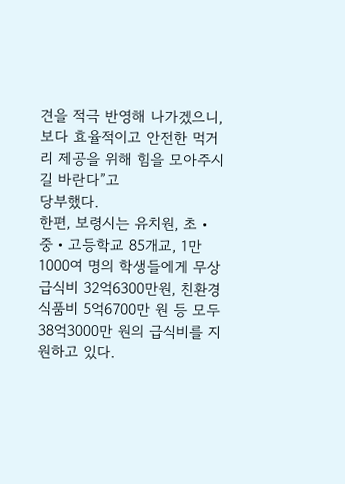견을 적극 반영해 나가겠으니, 보다 효율적이고 안전한 먹거리 제공을 위해 힘을 모아주시길 바란다”고
당부했다.
한편, 보령시는 유치원, 초・중・고등학교 85개교, 1만1000여 명의 학생들에게 무상급식비 32억6300만원, 친환경
식품비 5억6700만 원 등 모두 38억3000만 원의 급식비를 지원하고 있다.